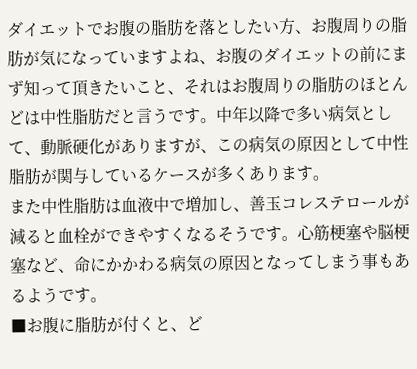ダイエットでお腹の脂肪を落としたい方、お腹周りの脂肪が気になっていますよね、お腹のダイエットの前にまず知って頂きたいこと、それはお腹周りの脂肪のほとんどは中性脂肪だと言うです。中年以降で多い病気として、動脈硬化がありますが、この病気の原因として中性脂肪が関与しているケースが多くあります。
また中性脂肪は血液中で増加し、善玉コレステロールが減ると血栓ができやすくなるそうです。心筋梗塞や脳梗塞など、命にかかわる病気の原因となってしまう事もあるようです。
■お腹に脂肪が付くと、ど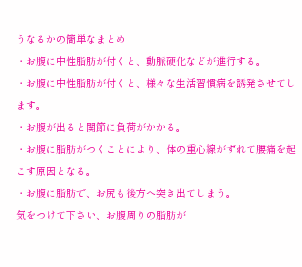うなるかの簡単なまとめ
・お腹に中性脂肪が付くと、動脈硬化などが進行する。
・お腹に中性脂肪が付くと、様々な生活習慣病を誘発させてします。
・お腹が出ると関節に負荷がかかる。
・お腹に脂肪がつくことにより、体の重心線がずれて腰痛を起こす原因となる。
・お腹に脂肪で、お尻も後方へ突き出てしまう。
気をつけて下さい、お腹周りの脂肪が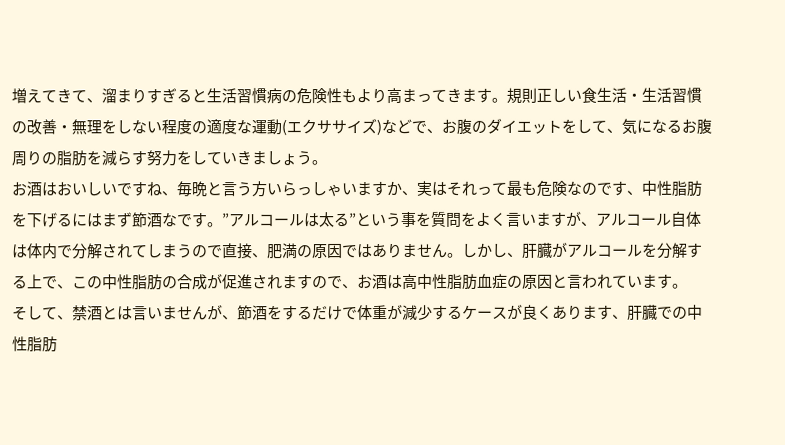増えてきて、溜まりすぎると生活習慣病の危険性もより高まってきます。規則正しい食生活・生活習慣の改善・無理をしない程度の適度な運動(エクササイズ)などで、お腹のダイエットをして、気になるお腹周りの脂肪を減らす努力をしていきましょう。
お酒はおいしいですね、毎晩と言う方いらっしゃいますか、実はそれって最も危険なのです、中性脂肪を下げるにはまず節酒なです。”アルコールは太る”という事を質問をよく言いますが、アルコール自体は体内で分解されてしまうので直接、肥満の原因ではありません。しかし、肝臓がアルコールを分解する上で、この中性脂肪の合成が促進されますので、お酒は高中性脂肪血症の原因と言われています。
そして、禁酒とは言いませんが、節酒をするだけで体重が減少するケースが良くあります、肝臓での中性脂肪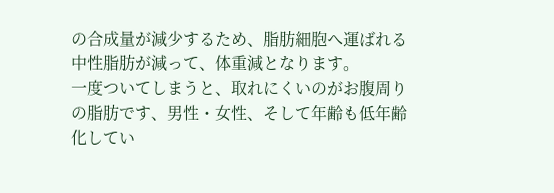の合成量が減少するため、脂肪細胞へ運ばれる中性脂肪が減って、体重減となります。
一度ついてしまうと、取れにくいのがお腹周りの脂肪です、男性・女性、そして年齢も低年齢化してい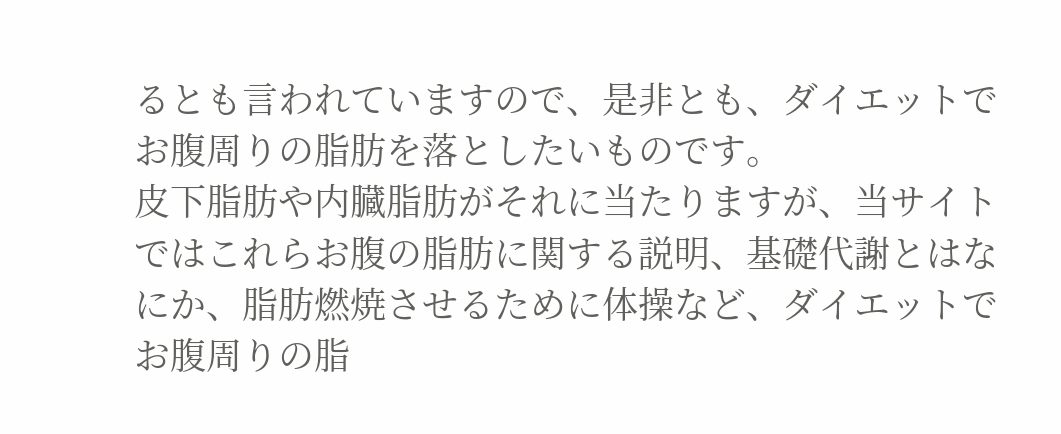るとも言われていますので、是非とも、ダイエットでお腹周りの脂肪を落としたいものです。
皮下脂肪や内臓脂肪がそれに当たりますが、当サイトではこれらお腹の脂肪に関する説明、基礎代謝とはなにか、脂肪燃焼させるために体操など、ダイエットでお腹周りの脂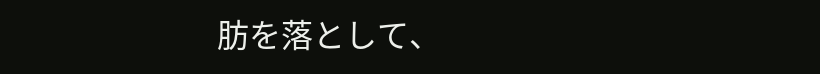肪を落として、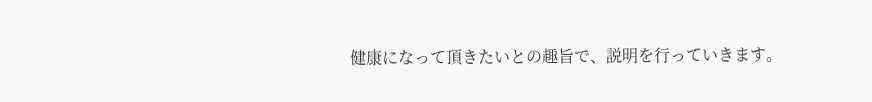健康になって頂きたいとの趣旨で、説明を行っていきます。